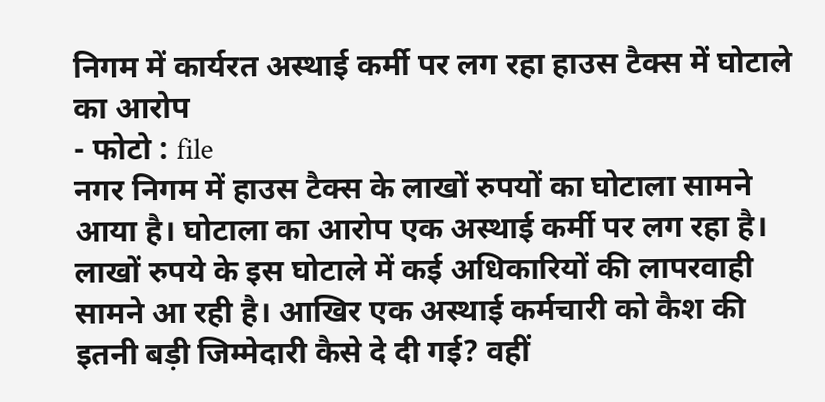निगम में कार्यरत अस्थाई कर्मी पर लग रहा हाउस टैक्स में घोटाले का आरोप
- फोटो : file
नगर निगम में हाउस टैक्स के लाखों रुपयों का घोटाला सामने आया है। घोटाला का आरोप एक अस्थाई कर्मी पर लग रहा है। लाखों रुपये के इस घोटाले में कई अधिकारियों की लापरवाही सामने आ रही है। आखिर एक अस्थाई कर्मचारी को कैश की इतनी बड़ी जिम्मेदारी कैसे दे दी गई? वहीं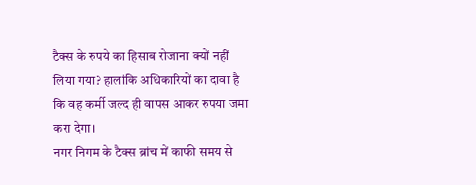टैक्स के रुपये का हिसाब रोजाना क्यों नहीं लिया गया? हालांकि अधिकारियों का दावा है कि वह कर्मी जल्द ही वापस आकर रुपया जमा करा देगा।
नगर निगम के टैक्स ब्रांच में काफी समय से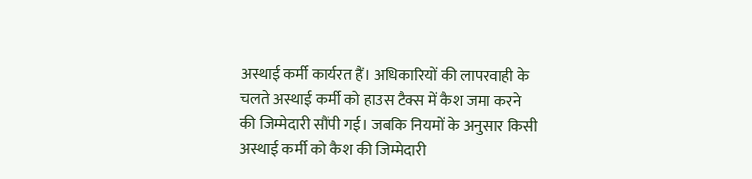अस्थाई कर्मी कार्यरत हैं। अधिकारियों की लापरवाही के चलते अस्थाई कर्मी को हाउस टैक्स में कैश जमा करने की जिम्मेदारी सौंपी गई। जबकि नियमों के अनुसार किसी अस्थाई कर्मी को कैश की जिम्मेदारी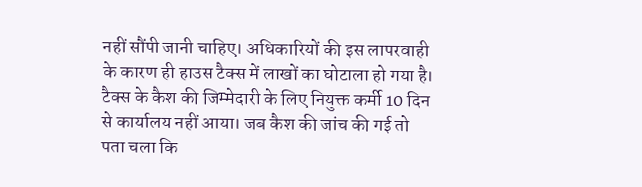नहीं सौंपी जानी चाहिए। अधिकारियों की इस लापरवाही के कारण ही हाउस टैक्स में लाखों का घोटाला हो गया है। टैक्स के कैश की जिम्मेदारी के लिए नियुक्त कर्मी 10 दिन से कार्यालय नहीं आया। जब कैश की जांच की गई तो पता चला कि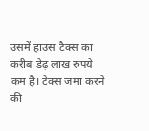उसमें हाउस टैक्स का करीब डेढ़ लाख रुपये कम है। टेक्स जमा करने की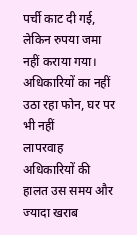पर्ची काट दी गई, लेकिन रुपया जमा नहीं कराया गया।
अधिकारियों का नहीं उठा रहा फोन, घर पर भी नहीं
लापरवाह अधिकारियों की हालत उस समय और ज्यादा खराब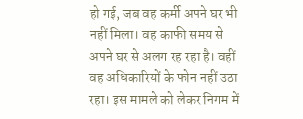हो गई, जब वह कर्मी अपने घर भी नहीं मिला। वह काफी समय से अपने घर से अलग रह रहा है। वहीं वह अधिकारियों के फोन नहीं उठा रहा। इस मामले को लेकर निगम में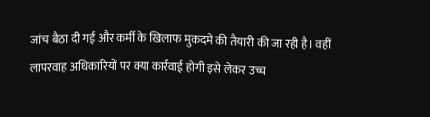जांच बैठा दी गई और कर्मी के खिलाफ मुकदमे की तैयारी की जा रही है। वहीं लापरवाह अधिकारियों पर क्या कार्रवाई होगी इसे लेकर उच्च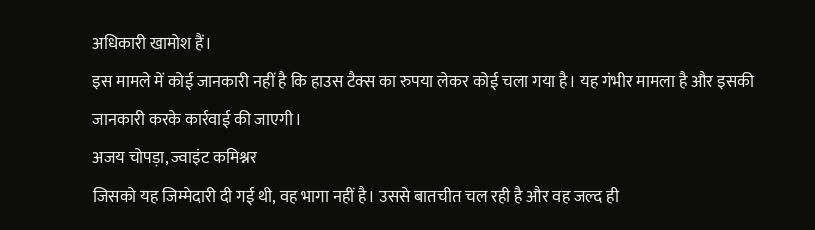अधिकारी खामोश हैं।
इस मामले में कोई जानकारी नहीं है कि हाउस टैक्स का रुपया लेकर कोई चला गया है। यह गंभीर मामला है और इसकी जानकारी करके कार्रवाई की जाएगी।
अजय चोपड़ा, ज्वाइंट कमिश्नर
जिसको यह जिम्मेदारी दी गई थी, वह भागा नहीं है। उससे बातचीत चल रही है और वह जल्द ही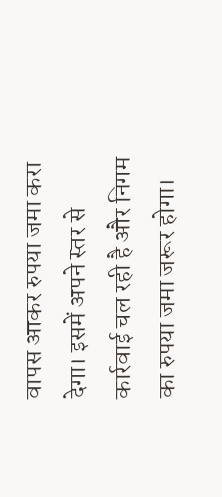वापस आकर रुपया जमा करा देगा। इसमें अपने स्तर से कार्रवाई चल रही है और निगम का रुपया जमा जरूर होगा।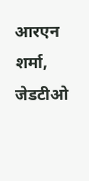आरएन शर्मा, जेडटीओ